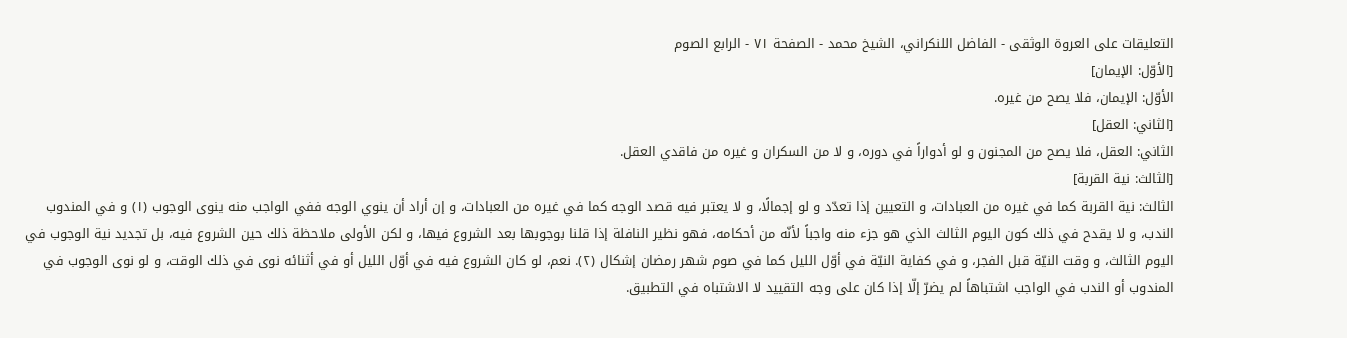التعليقات على العروة الوثقى - الفاضل اللنكراني، الشيخ محمد - الصفحة ٧١ - الرابع الصوم
[الأوّل: الإيمان]
الأوّل: الإيمان، فلا يصح من غيره.
[الثاني: العقل]
الثاني: العقل، فلا يصح من المجنون و لو أدواراً في دوره، و لا من السكران و غيره من فاقدي العقل.
[الثالث: نية القربة]
الثالث: نية القربة كما في غيره من العبادات، و التعيين إذا تعدّد و لو إجمالًا، و لا يعتبر فيه قصد الوجه كما في غيره من العبادات، و إن أراد أن ينوي الوجه ففي الواجب منه ينوى الوجوب (١) و في المندوب الندب، و لا يقدح في ذلك كون اليوم الثالث الذي هو جزء منه واجباً لأنّه من أحكامه، فهو نظير النافلة إذا قلنا بوجوبها بعد الشروع فيها، و لكن الأولى ملاحظة ذلك حين الشروع فيه، بل تجديد نية الوجوب في اليوم الثالث، و وقت النيّة قبل الفجر، و في كفاية النيّة في أوّل الليل كما في صوم شهر رمضان إشكال (٢). نعم، لو كان الشروع فيه في أوّل الليل أو في أثنائه نوى في ذلك الوقت، و لو نوى الوجوب في المندوب أو الندب في الواجب اشتباهاً لم يضرّ إلّا إذا كان على وجه التقييد لا الاشتباه في التطبيق.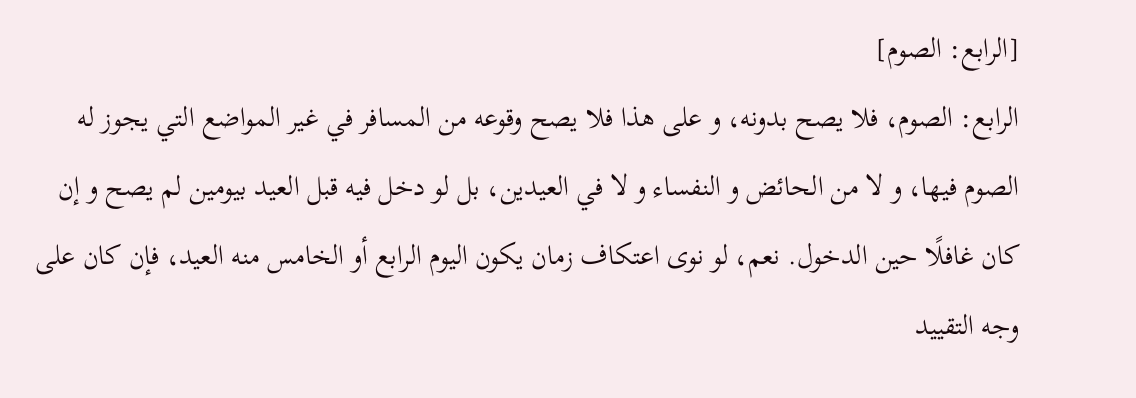[الرابع: الصوم]
الرابع: الصوم، فلا يصح بدونه، و على هذا فلا يصح وقوعه من المسافر في غير المواضع التي يجوز له الصوم فيها، و لا من الحائض و النفساء و لا في العيدين، بل لو دخل فيه قبل العيد بيومين لم يصح و إن كان غافلًا حين الدخول. نعم، لو نوى اعتكاف زمان يكون اليوم الرابع أو الخامس منه العيد، فإن كان على وجه التقييد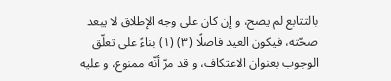بالتتابع لم يصح، و إن كان على وجه الإطلاق لا يبعد صحّته، فيكون العيد فاصلًا (٣) (١) بناءً على تعلّق الوجوب بعنوان الاعتكاف، و قد مرّ أنّه ممنوع، و عليه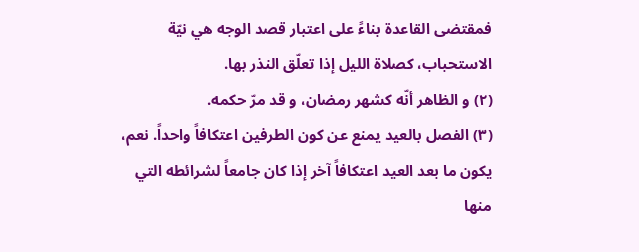فمقتضى القاعدة بناءً على اعتبار قصد الوجه هي نيّة الاستحباب، كصلاة الليل إذا تعلّق النذر بها.
(٢) و الظاهر أنّه كشهر رمضان، و قد مرّ حكمه.
(٣) الفصل بالعيد يمنع عن كون الطرفين اعتكافاً واحداً. نعم، يكون ما بعد العيد اعتكافاً آخر إذا كان جامعاً لشرائطه التي منها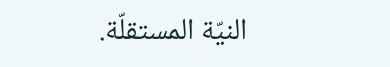النيّة المستقلّة.